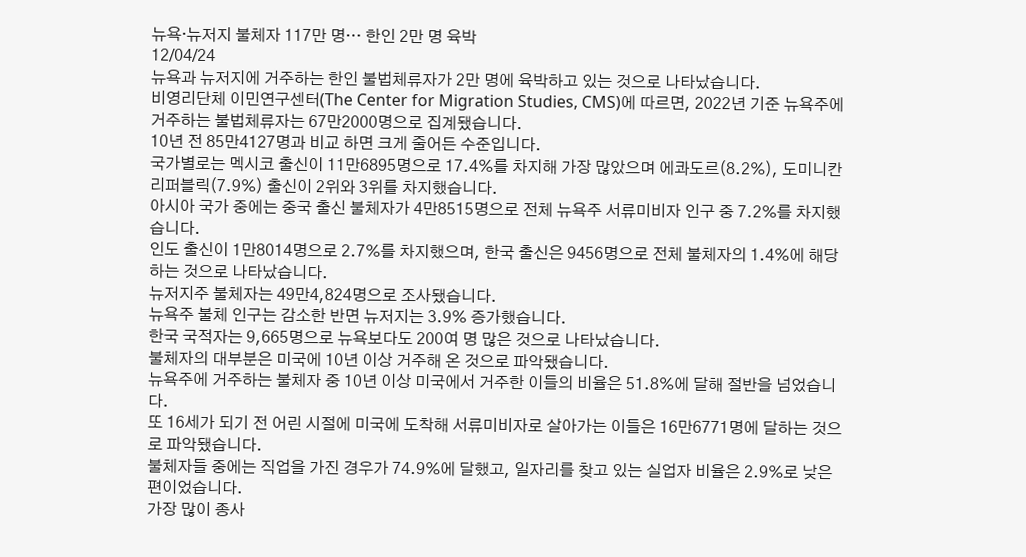뉴욕·뉴저지 불체자 117만 명… 한인 2만 명 육박
12/04/24
뉴욕과 뉴저지에 거주하는 한인 불법체류자가 2만 명에 육박하고 있는 것으로 나타났습니다.
비영리단체 이민연구센터(The Center for Migration Studies, CMS)에 따르면, 2022년 기준 뉴욕주에 거주하는 불법체류자는 67만2000명으로 집계됐습니다.
10년 전 85만4127명과 비교 하면 크게 줄어든 수준입니다.
국가별로는 멕시코 출신이 11만6895명으로 17.4%를 차지해 가장 많았으며 에콰도르(8.2%), 도미니칸리퍼블릭(7.9%) 출신이 2위와 3위를 차지했습니다.
아시아 국가 중에는 중국 출신 불체자가 4만8515명으로 전체 뉴욕주 서류미비자 인구 중 7.2%를 차지했습니다.
인도 출신이 1만8014명으로 2.7%를 차지했으며, 한국 출신은 9456명으로 전체 불체자의 1.4%에 해당하는 것으로 나타났습니다.
뉴저지주 불체자는 49만4,824명으로 조사됐습니다.
뉴욕주 불체 인구는 감소한 반면 뉴저지는 3.9% 증가했습니다.
한국 국적자는 9,665명으로 뉴욕보다도 200여 명 많은 것으로 나타났습니다.
불체자의 대부분은 미국에 10년 이상 거주해 온 것으로 파악됐습니다.
뉴욕주에 거주하는 불체자 중 10년 이상 미국에서 거주한 이들의 비율은 51.8%에 달해 절반을 넘었습니다.
또 16세가 되기 전 어린 시절에 미국에 도착해 서류미비자로 살아가는 이들은 16만6771명에 달하는 것으로 파악됐습니다.
불체자들 중에는 직업을 가진 경우가 74.9%에 달했고, 일자리를 찾고 있는 실업자 비율은 2.9%로 낮은 편이었습니다.
가장 많이 종사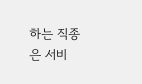하는 직종은 서비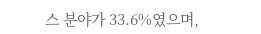스 분야가 33.6%였으며,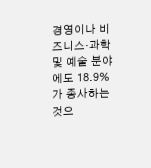경영이나 비즈니스·과학 및 예술 분야에도 18.9%가 종사하는 것으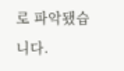로 파악됐습니다.